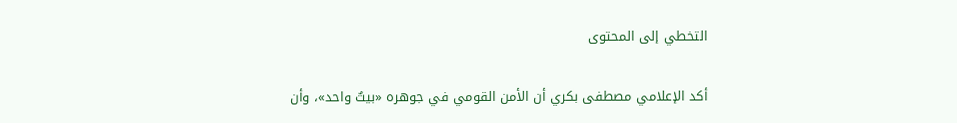التخطي إلى المحتوى

أكد الإعلامي مصطفى بكري أن الأمن القومي في جوهره «بيتٌ واحد»، وأن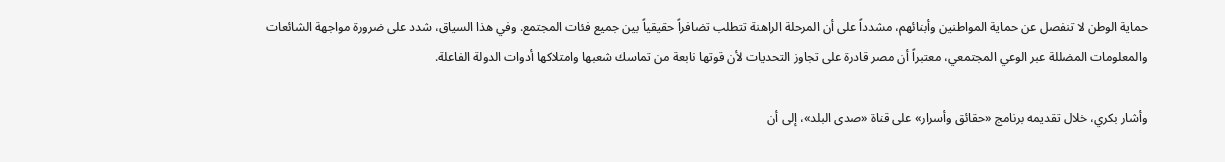حماية الوطن لا تنفصل عن حماية المواطنين وأبنائهم، مشدداً على أن المرحلة الراهنة تتطلب تضافراً حقيقياً بين جميع فئات المجتمع. وفي هذا السياق، شدد على ضرورة مواجهة الشائعات والمعلومات المضللة عبر الوعي المجتمعي، معتبراً أن مصر قادرة على تجاوز التحديات لأن قوتها نابعة من تماسك شعبها وامتلاكها أدوات الدولة الفاعلة.

وأشار بكري، خلال تقديمه برنامج «حقائق وأسرار» على قناة «صدى البلد»، إلى أن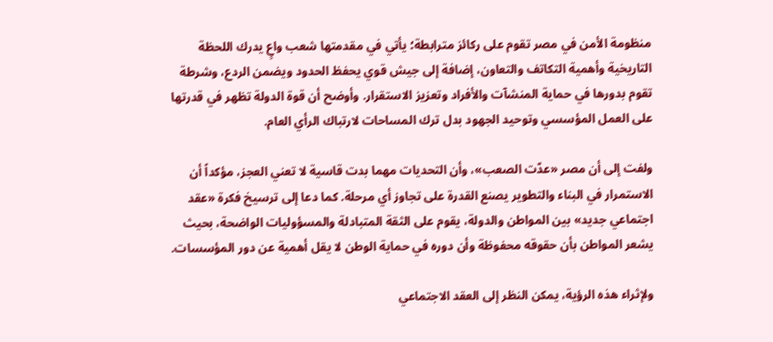منظومة الأمن في مصر تقوم على ركائز مترابطة؛ يأتي في مقدمتها شعب واعٍ يدرك اللحظة التاريخية وأهمية التكاتف والتعاون، إضافة إلى جيش قوي يحفظ الحدود ويضمن الردع، وشرطة تقوم بدورها في حماية المنشآت والأفراد وتعزيز الاستقرار. وأوضح أن قوة الدولة تظهر في قدرتها على العمل المؤسسي وتوحيد الجهود بدل ترك المساحات لارتباك الرأي العام.

ولفت إلى أن مصر «عدّت الصعب»، وأن التحديات مهما بدت قاسية لا تعني العجز، مؤكداً أن الاستمرار في البناء والتطوير يصنع القدرة على تجاوز أي مرحلة. كما دعا إلى ترسيخ فكرة «عقد اجتماعي جديد» بين المواطن والدولة، يقوم على الثقة المتبادلة والمسؤوليات الواضحة، بحيث يشعر المواطن بأن حقوقه محفوظة وأن دوره في حماية الوطن لا يقل أهمية عن دور المؤسسات.

ولإثراء هذه الرؤية، يمكن النظر إلى العقد الاجتماعي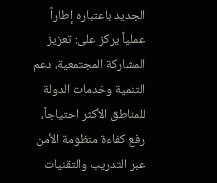الجديد باعتباره إطاراً عملياً يركز على: تعزيز المشاركة المجتمعية، دعم التنمية وخدمات الدولة للمناطق الأكثر احتياجاً، رفع كفاءة منظومة الأمن عبر التدريب والتقنيات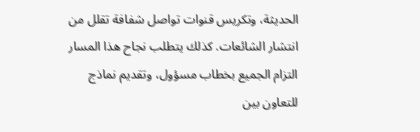الحديثة، وتكريس قنوات تواصل شفافة تقلل من انتشار الشائعات. كذلك يتطلب نجاح هذا المسار التزام الجميع بخطاب مسؤول، وتقديم نماذج للتعاون بين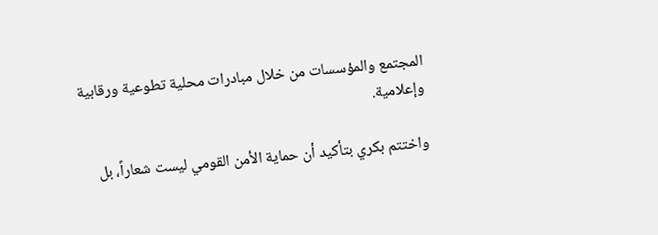المجتمع والمؤسسات من خلال مبادرات محلية تطوعية ورقابية وإعلامية.

واختتم بكري بتأكيد أن حماية الأمن القومي ليست شعاراً، بل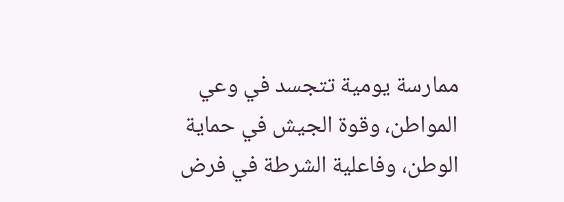ممارسة يومية تتجسد في وعي المواطن، وقوة الجيش في حماية الوطن، وفاعلية الشرطة في فرض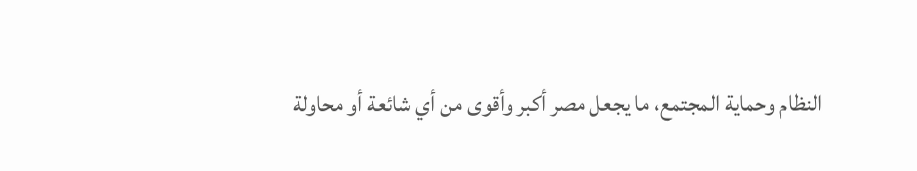النظام وحماية المجتمع، ما يجعل مصر أكبر وأقوى من أي شائعة أو محاولة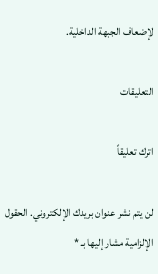لإضعاف الجبهة الداخلية.

التعليقات

اترك تعليقاً

لن يتم نشر عنوان بريدك الإلكتروني. الحقول الإلزامية مشار إليها بـ *